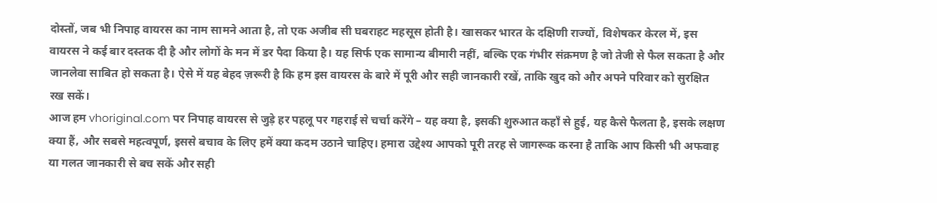दोस्तों, जब भी निपाह वायरस का नाम सामने आता है, तो एक अजीब सी घबराहट महसूस होती है। खासकर भारत के दक्षिणी राज्यों, विशेषकर केरल में, इस वायरस ने कई बार दस्तक दी है और लोगों के मन में डर पैदा किया है। यह सिर्फ एक सामान्य बीमारी नहीं, बल्कि एक गंभीर संक्रमण है जो तेजी से फैल सकता है और जानलेवा साबित हो सकता है। ऐसे में यह बेहद ज़रूरी है कि हम इस वायरस के बारे में पूरी और सही जानकारी रखें, ताकि खुद को और अपने परिवार को सुरक्षित रख सकें।
आज हम vhoriginal.com पर निपाह वायरस से जुड़े हर पहलू पर गहराई से चर्चा करेंगे – यह क्या है, इसकी शुरुआत कहाँ से हुई, यह कैसे फैलता है, इसके लक्षण क्या हैं, और सबसे महत्वपूर्ण, इससे बचाव के लिए हमें क्या कदम उठाने चाहिए। हमारा उद्देश्य आपको पूरी तरह से जागरूक करना है ताकि आप किसी भी अफवाह या गलत जानकारी से बच सकें और सही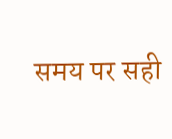समय पर सही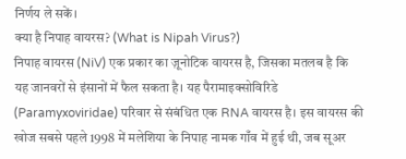निर्णय ले सकें।
क्या है निपाह वायरस? (What is Nipah Virus?)
निपाह वायरस (NiV) एक प्रकार का ज़ूनोटिक वायरस है, जिसका मतलब है कि यह जानवरों से इंसानों में फैल सकता है। यह पैरामाइक्सोविरिडे (Paramyxoviridae) परिवार से संबंधित एक RNA वायरस है। इस वायरस की खोज सबसे पहले 1998 में मलेशिया के निपाह नामक गाँव में हुई थी, जब सूअर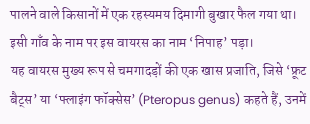पालने वाले किसानों में एक रहस्यमय दिमागी बुखार फैल गया था। इसी गाँव के नाम पर इस वायरस का नाम ‘निपाह’ पड़ा।
यह वायरस मुख्य रूप से चमगादड़ों की एक खास प्रजाति, जिसे ‘फ्रूट बैट्स’ या ‘फ्लाइंग फॉक्सेस’ (Pteropus genus) कहते हैं, उनमें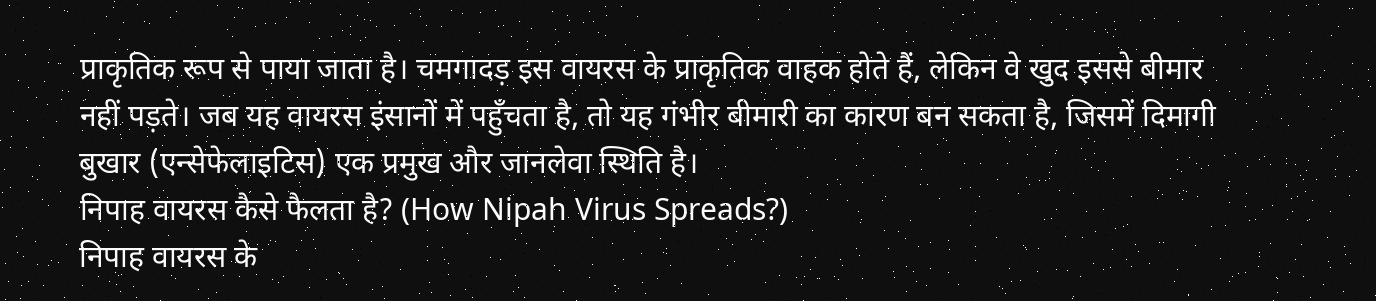प्राकृतिक रूप से पाया जाता है। चमगादड़ इस वायरस के प्राकृतिक वाहक होते हैं, लेकिन वे खुद इससे बीमार नहीं पड़ते। जब यह वायरस इंसानों में पहुँचता है, तो यह गंभीर बीमारी का कारण बन सकता है, जिसमें दिमागी बुखार (एन्सेफेलाइटिस) एक प्रमुख और जानलेवा स्थिति है।
निपाह वायरस कैसे फैलता है? (How Nipah Virus Spreads?)
निपाह वायरस के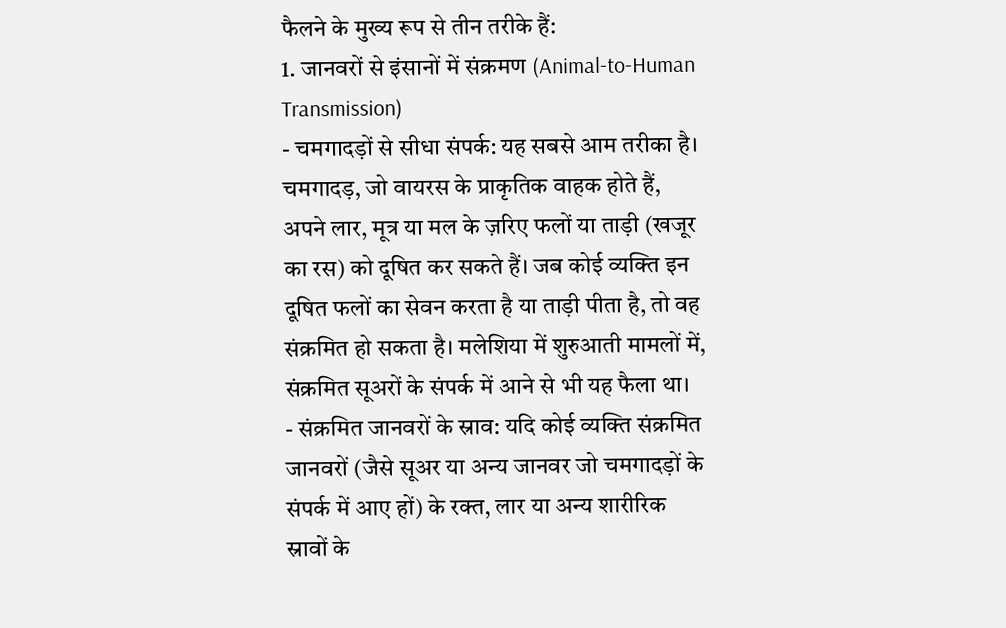फैलने के मुख्य रूप से तीन तरीके हैं:
1. जानवरों से इंसानों में संक्रमण (Animal-to-Human Transmission)
- चमगादड़ों से सीधा संपर्क: यह सबसे आम तरीका है। चमगादड़, जो वायरस के प्राकृतिक वाहक होते हैं, अपने लार, मूत्र या मल के ज़रिए फलों या ताड़ी (खजूर का रस) को दूषित कर सकते हैं। जब कोई व्यक्ति इन दूषित फलों का सेवन करता है या ताड़ी पीता है, तो वह संक्रमित हो सकता है। मलेशिया में शुरुआती मामलों में, संक्रमित सूअरों के संपर्क में आने से भी यह फैला था।
- संक्रमित जानवरों के स्राव: यदि कोई व्यक्ति संक्रमित जानवरों (जैसे सूअर या अन्य जानवर जो चमगादड़ों के संपर्क में आए हों) के रक्त, लार या अन्य शारीरिक स्रावों के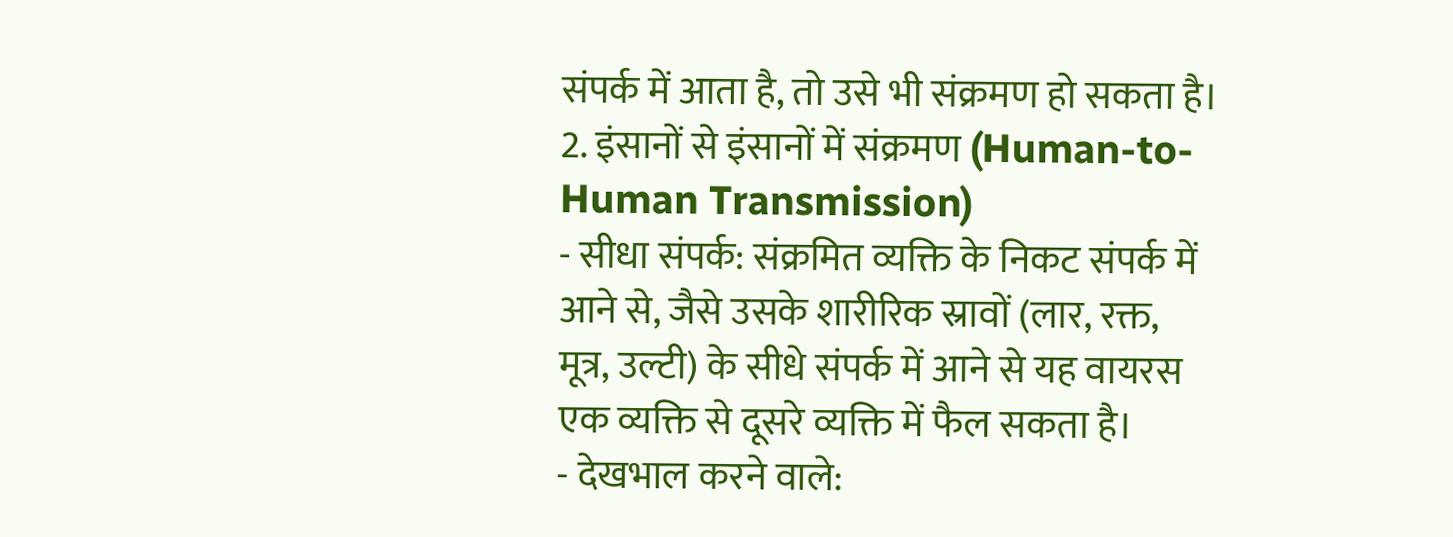संपर्क में आता है, तो उसे भी संक्रमण हो सकता है।
2. इंसानों से इंसानों में संक्रमण (Human-to-Human Transmission)
- सीधा संपर्क: संक्रमित व्यक्ति के निकट संपर्क में आने से, जैसे उसके शारीरिक स्रावों (लार, रक्त, मूत्र, उल्टी) के सीधे संपर्क में आने से यह वायरस एक व्यक्ति से दूसरे व्यक्ति में फैल सकता है।
- देखभाल करने वाले: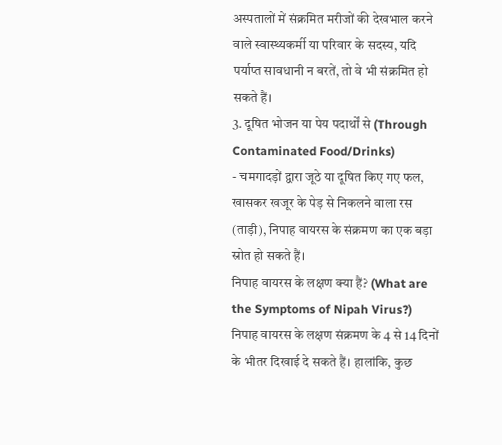अस्पतालों में संक्रमित मरीजों की देखभाल करने वाले स्वास्थ्यकर्मी या परिवार के सदस्य, यदि पर्याप्त सावधानी न बरतें, तो वे भी संक्रमित हो सकते हैं।
3. दूषित भोजन या पेय पदार्थों से (Through Contaminated Food/Drinks)
- चमगादड़ों द्वारा जूठे या दूषित किए गए फल, खासकर खजूर के पेड़ से निकलने वाला रस (ताड़ी), निपाह वायरस के संक्रमण का एक बड़ा स्रोत हो सकते हैं।
निपाह वायरस के लक्षण क्या हैं? (What are the Symptoms of Nipah Virus?)
निपाह वायरस के लक्षण संक्रमण के 4 से 14 दिनों के भीतर दिखाई दे सकते हैं। हालांकि, कुछ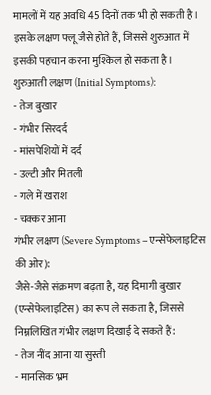मामलों में यह अवधि 45 दिनों तक भी हो सकती है। इसके लक्षण फ्लू जैसे होते हैं, जिससे शुरुआत में इसकी पहचान करना मुश्किल हो सकता है।
शुरुआती लक्षण (Initial Symptoms):
- तेज बुखार
- गंभीर सिरदर्द
- मांसपेशियों में दर्द
- उल्टी और मितली
- गले में खराश
- चक्कर आना
गंभीर लक्षण (Severe Symptoms – एन्सेफेलाइटिस की ओर):
जैसे-जैसे संक्रमण बढ़ता है, यह दिमागी बुखार (एन्सेफेलाइटिस) का रूप ले सकता है, जिससे निम्नलिखित गंभीर लक्षण दिखाई दे सकते हैं:
- तेज नींद आना या सुस्ती
- मानसिक भ्रम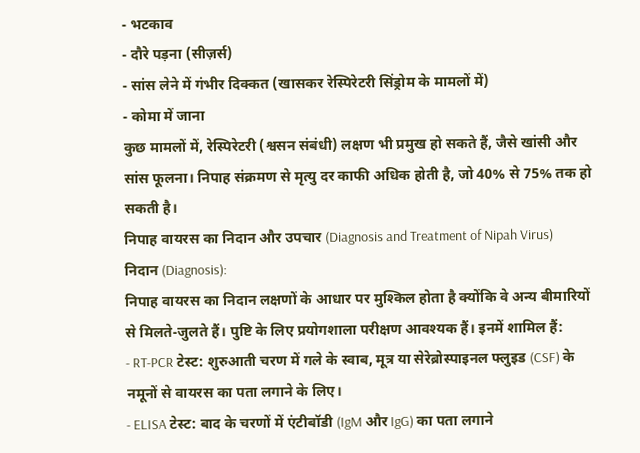- भटकाव
- दौरे पड़ना (सीज़र्स)
- सांस लेने में गंभीर दिक्कत (खासकर रेस्पिरेटरी सिंड्रोम के मामलों में)
- कोमा में जाना
कुछ मामलों में, रेस्पिरेटरी (श्वसन संबंधी) लक्षण भी प्रमुख हो सकते हैं, जैसे खांसी और सांस फूलना। निपाह संक्रमण से मृत्यु दर काफी अधिक होती है, जो 40% से 75% तक हो सकती है।
निपाह वायरस का निदान और उपचार (Diagnosis and Treatment of Nipah Virus)
निदान (Diagnosis):
निपाह वायरस का निदान लक्षणों के आधार पर मुश्किल होता है क्योंकि वे अन्य बीमारियों से मिलते-जुलते हैं। पुष्टि के लिए प्रयोगशाला परीक्षण आवश्यक हैं। इनमें शामिल हैं:
- RT-PCR टेस्ट: शुरुआती चरण में गले के स्वाब, मूत्र या सेरेब्रोस्पाइनल फ्लुइड (CSF) के नमूनों से वायरस का पता लगाने के लिए।
- ELISA टेस्ट: बाद के चरणों में एंटीबॉडी (IgM और IgG) का पता लगाने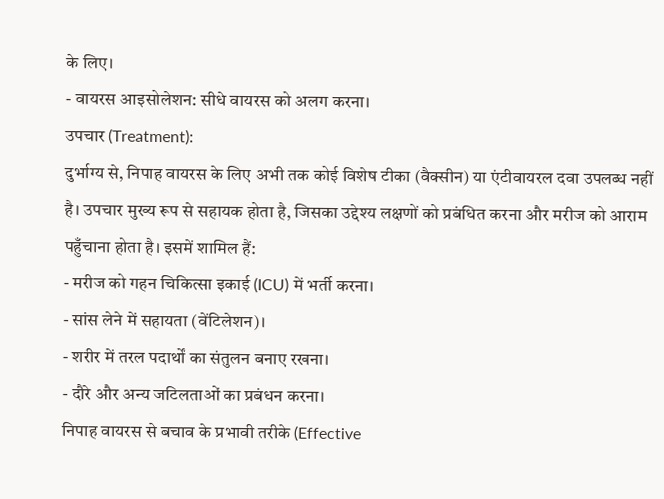के लिए।
- वायरस आइसोलेशन: सीधे वायरस को अलग करना।
उपचार (Treatment):
दुर्भाग्य से, निपाह वायरस के लिए अभी तक कोई विशेष टीका (वैक्सीन) या एंटीवायरल दवा उपलब्ध नहीं है। उपचार मुख्य रूप से सहायक होता है, जिसका उद्देश्य लक्षणों को प्रबंधित करना और मरीज को आराम पहुँचाना होता है। इसमें शामिल हैं:
- मरीज को गहन चिकित्सा इकाई (ICU) में भर्ती करना।
- सांस लेने में सहायता (वेंटिलेशन)।
- शरीर में तरल पदार्थों का संतुलन बनाए रखना।
- दौरे और अन्य जटिलताओं का प्रबंधन करना।
निपाह वायरस से बचाव के प्रभावी तरीके (Effective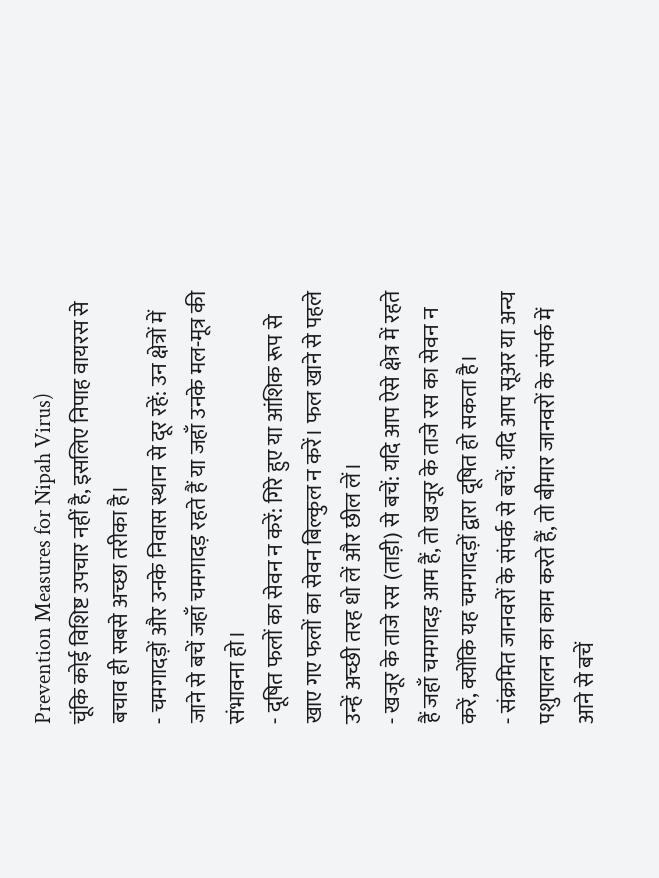Prevention Measures for Nipah Virus)
चूंकि कोई विशिष्ट उपचार नहीं है, इसलिए निपाह वायरस से बचाव ही सबसे अच्छा तरीका है।
- चमगादड़ों और उनके निवास स्थान से दूर रहें: उन क्षेत्रों में जाने से बचें जहाँ चमगादड़ रहते हैं या जहाँ उनके मल-मूत्र की संभावना हो।
- दूषित फलों का सेवन न करें: गिरे हुए या आंशिक रूप से खाए गए फलों का सेवन बिल्कुल न करें। फल खाने से पहले उन्हें अच्छी तरह धो लें और छील लें।
- खजूर के ताजे रस (ताड़ी) से बचें: यदि आप ऐसे क्षेत्र में रहते हैं जहाँ चमगादड़ आम हैं, तो खजूर के ताजे रस का सेवन न करें, क्योंकि यह चमगादड़ों द्वारा दूषित हो सकता है।
- संक्रमित जानवरों के संपर्क से बचें: यदि आप सूअर या अन्य पशुपालन का काम करते हैं, तो बीमार जानवरों के संपर्क में आने से बचें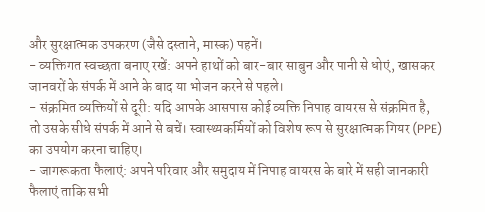और सुरक्षात्मक उपकरण (जैसे दस्ताने, मास्क) पहनें।
- व्यक्तिगत स्वच्छता बनाए रखें: अपने हाथों को बार-बार साबुन और पानी से धोएं, खासकर जानवरों के संपर्क में आने के बाद या भोजन करने से पहले।
- संक्रमित व्यक्तियों से दूरी: यदि आपके आसपास कोई व्यक्ति निपाह वायरस से संक्रमित है, तो उसके सीधे संपर्क में आने से बचें। स्वास्थ्यकर्मियों को विशेष रूप से सुरक्षात्मक गियर (PPE) का उपयोग करना चाहिए।
- जागरूकता फैलाएं: अपने परिवार और समुदाय में निपाह वायरस के बारे में सही जानकारी फैलाएं ताकि सभी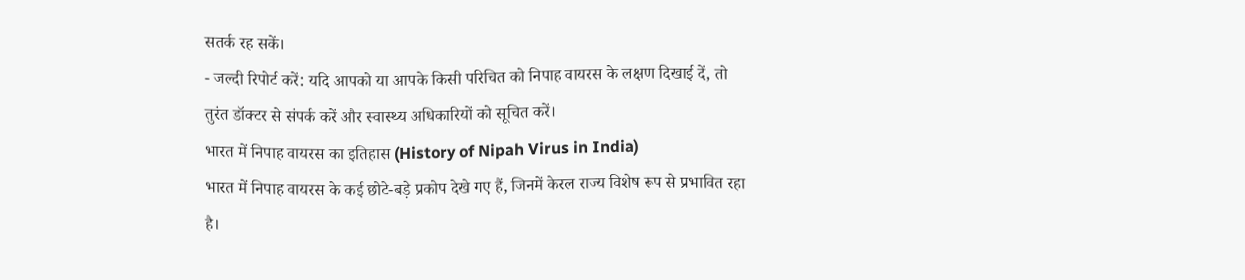सतर्क रह सकें।
- जल्दी रिपोर्ट करें: यदि आपको या आपके किसी परिचित को निपाह वायरस के लक्षण दिखाई दें, तो तुरंत डॉक्टर से संपर्क करें और स्वास्थ्य अधिकारियों को सूचित करें।
भारत में निपाह वायरस का इतिहास (History of Nipah Virus in India)
भारत में निपाह वायरस के कई छोटे-बड़े प्रकोप देखे गए हैं, जिनमें केरल राज्य विशेष रूप से प्रभावित रहा है।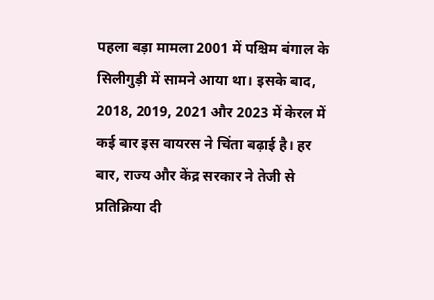पहला बड़ा मामला 2001 में पश्चिम बंगाल के सिलीगुड़ी में सामने आया था। इसके बाद, 2018, 2019, 2021 और 2023 में केरल में कई बार इस वायरस ने चिंता बढ़ाई है। हर बार, राज्य और केंद्र सरकार ने तेजी से प्रतिक्रिया दी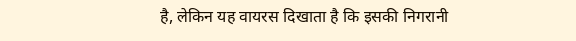है, लेकिन यह वायरस दिखाता है कि इसकी निगरानी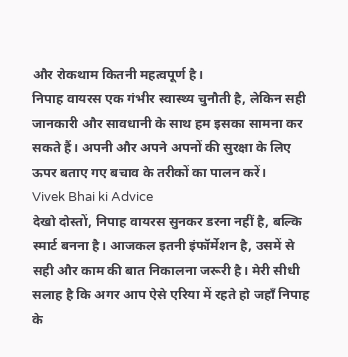और रोकथाम कितनी महत्वपूर्ण है।
निपाह वायरस एक गंभीर स्वास्थ्य चुनौती है, लेकिन सही जानकारी और सावधानी के साथ हम इसका सामना कर सकते हैं। अपनी और अपने अपनों की सुरक्षा के लिए ऊपर बताए गए बचाव के तरीकों का पालन करें।
Vivek Bhai ki Advice
देखो दोस्तों, निपाह वायरस सुनकर डरना नहीं है, बल्कि स्मार्ट बनना है। आजकल इतनी इंफॉर्मेशन है, उसमें से सही और काम की बात निकालना जरूरी है। मेरी सीधी सलाह है कि अगर आप ऐसे एरिया में रहते हो जहाँ निपाह के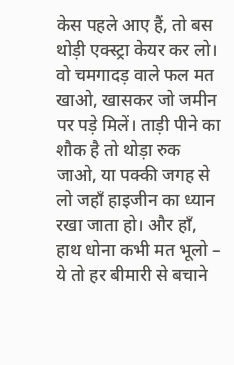केस पहले आए हैं, तो बस थोड़ी एक्स्ट्रा केयर कर लो। वो चमगादड़ वाले फल मत खाओ, खासकर जो जमीन पर पड़े मिलें। ताड़ी पीने का शौक है तो थोड़ा रुक जाओ, या पक्की जगह से लो जहाँ हाइजीन का ध्यान रखा जाता हो। और हाँ, हाथ धोना कभी मत भूलो – ये तो हर बीमारी से बचाने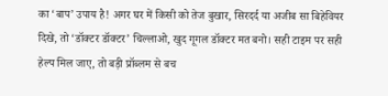का ‘बाप’ उपाय है! अगर घर में किसी को तेज बुखार, सिरदर्द या अजीब सा बिहेवियर दिखे, तो ‘डॉक्टर डॉक्टर’ चिल्लाओ, खुद गूगल डॉक्टर मत बनो। सही टाइम पर सही हेल्प मिल जाए, तो बड़ी प्रॉब्लम से बच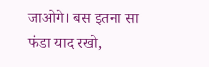जाओगे। बस इतना सा फंडा याद रखो,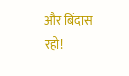और बिंदास रहो!